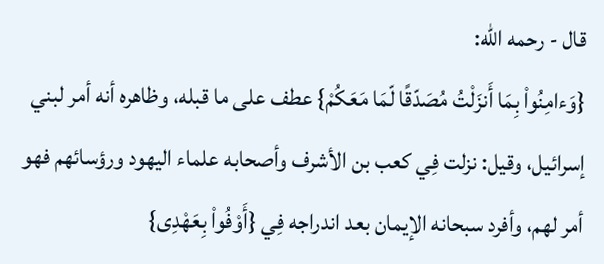قال - رحمه الله:
{وَءامِنُواْ بِمَا أَنزَلْتُ مُصَدّقًا لّمَا مَعَكُمْ} عطف على ما قبله، وظاهره أنه أمر لبني إسرائيل، وقيل: نزلت فِي كعب بن الأشرف وأصحابه علماء اليهود ورؤسائهم فهو أمر لهم، وأفرد سبحانه الإيمان بعد اندراجه فِي {أَوْفُواْ بِعَهْدِى}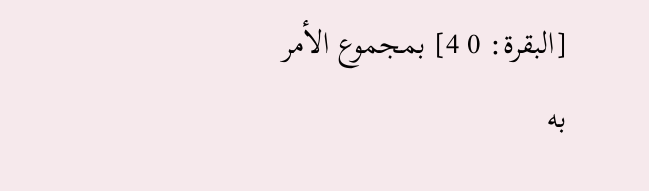[البقرة: 0 4] بمجموع الأمر به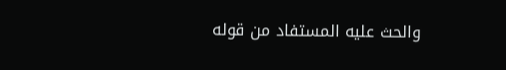والحث عليه المستفاد من قوله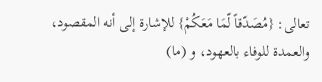تعالى: {مُصَدّقاً لّمَا مَعَكُمْ} للإشارة إلى أنه المقصود، والعمدة للوفاء بالعهود، و (ما)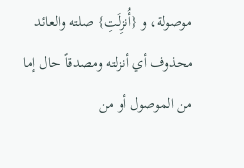موصولة، و {أُنزِلَتِ} صلته والعائد محذوف أي أنزلته ومصدقاً حال إما من الموصول أو من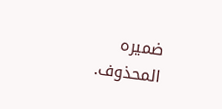ضميره المحذوف.